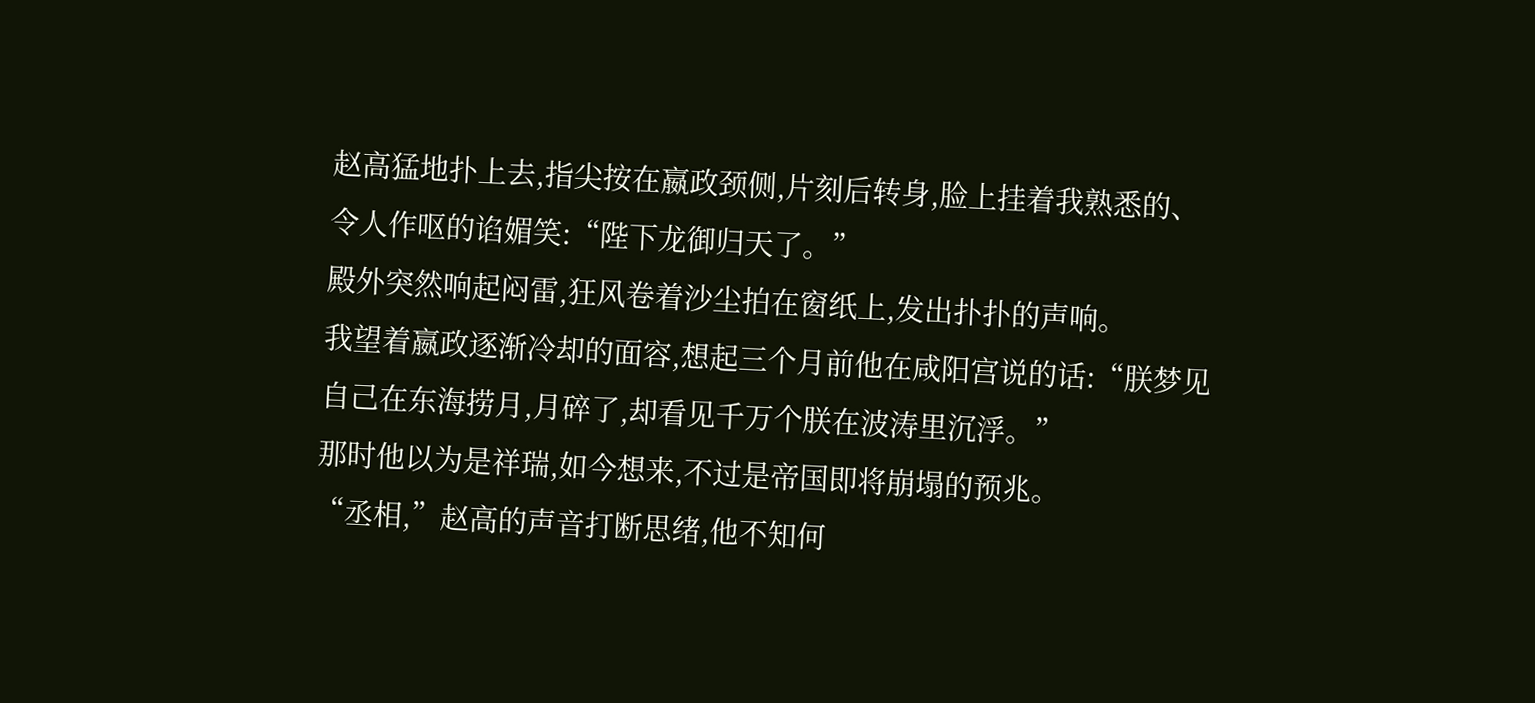赵高猛地扑上去,指尖按在嬴政颈侧,片刻后转身,脸上挂着我熟悉的、令人作呕的谄媚笑:“陛下龙御归天了。”
殿外突然响起闷雷,狂风卷着沙尘拍在窗纸上,发出扑扑的声响。
我望着嬴政逐渐冷却的面容,想起三个月前他在咸阳宫说的话:“朕梦见自己在东海捞月,月碎了,却看见千万个朕在波涛里沉浮。”
那时他以为是祥瑞,如今想来,不过是帝国即将崩塌的预兆。
“丞相,”赵高的声音打断思绪,他不知何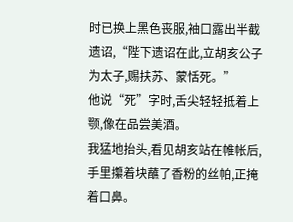时已换上黑色丧服,袖口露出半截遗诏,“陛下遗诏在此,立胡亥公子为太子,赐扶苏、蒙恬死。”
他说“死”字时,舌尖轻轻抵着上颚,像在品尝美酒。
我猛地抬头,看见胡亥站在帷帐后,手里攥着块蘸了香粉的丝帕,正掩着口鼻。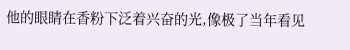他的眼睛在香粉下泛着兴奋的光,像极了当年看见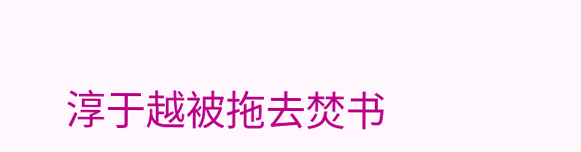淳于越被拖去焚书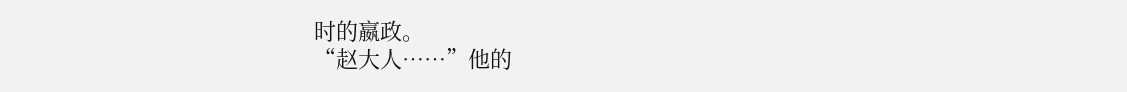时的嬴政。
“赵大人……”他的